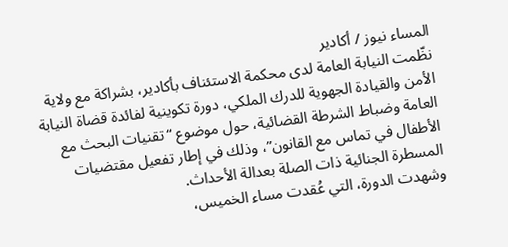المساء نيوز / أكادير
نظّمت النيابة العامة لدى محكمة الاستئناف بأكادير، بشراكة مع ولاية الأمن والقيادة الجهوية للدرك الملكي، دورة تكوينية لفائدة قضاة النيابة العامة وضباط الشرطة القضائية، حول موضوع “تقنيات البحث مع الأطفال في تماس مع القانون”، وذلك في إطار تفعيل مقتضيات المسطرة الجنائية ذات الصلة بعدالة الأحداث.
وشهدت الدورة، التي عُقدت مساء الخميس،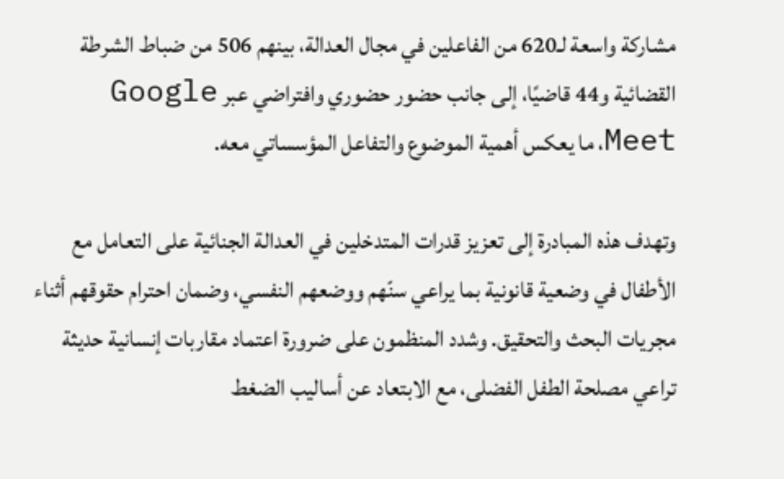مشاركة واسعة لـ620 من الفاعلين في مجال العدالة، بينهم 506 من ضباط الشرطة القضائية و44 قاضيًا، إلى جانب حضور حضوري وافتراضي عبر Google Meet، ما يعكس أهمية الموضوع والتفاعل المؤسساتي معه.

وتهدف هذه المبادرة إلى تعزيز قدرات المتدخلين في العدالة الجنائية على التعامل مع الأطفال في وضعية قانونية بما يراعي سنّهم ووضعهم النفسي، وضمان احترام حقوقهم أثناء مجريات البحث والتحقيق. وشدد المنظمون على ضرورة اعتماد مقاربات إنسانية حديثة تراعي مصلحة الطفل الفضلى، مع الابتعاد عن أساليب الضغط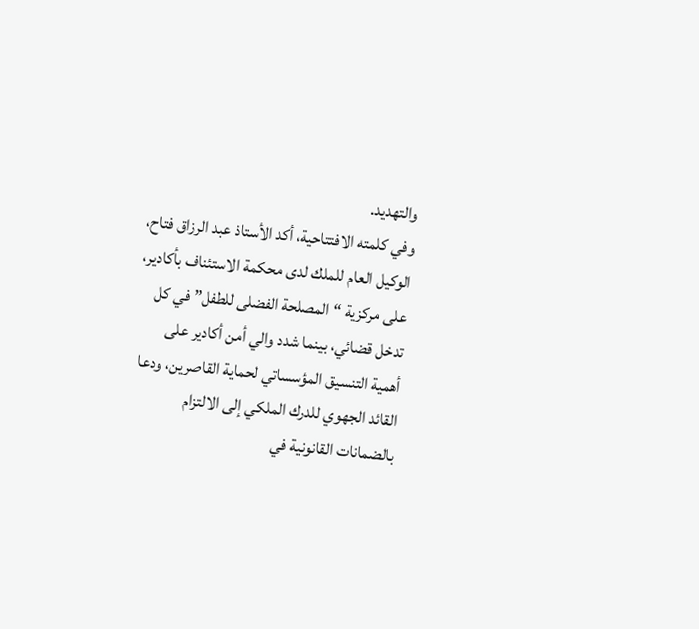والتهديد.
وفي كلمته الافتتاحية، أكد الأستاذ عبد الرزاق فتاح، الوكيل العام للملك لدى محكمة الاستئناف بأكادير، على مركزية “المصلحة الفضلى للطفل” في كل تدخل قضائي، بينما شدد والي أمن أكادير على أهمية التنسيق المؤسساتي لحماية القاصرين، ودعا القائد الجهوي للدرك الملكي إلى الالتزام بالضمانات القانونية في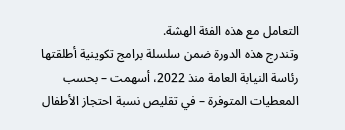التعامل مع هذه الفئة الهشة.
وتندرج هذه الدورة ضمن سلسلة برامج تكوينية أطلقتها رئاسة النيابة العامة منذ 2022، أسهمت – بحسب المعطيات المتوفرة – في تقليص نسبة احتجاز الأطفال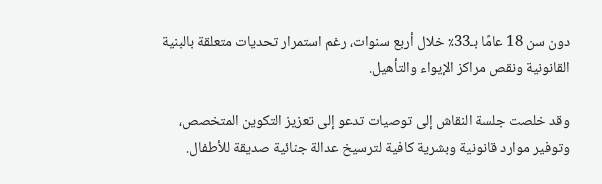دون سن 18 عامًا بـ33٪ خلال أربع سنوات، رغم استمرار تحديات متعلقة بالبنية القانونية ونقص مراكز الإيواء والتأهيل.

وقد خلصت جلسة النقاش إلى توصيات تدعو إلى تعزيز التكوين المتخصص، وتوفير موارد قانونية وبشرية كافية لترسيخ عدالة جنائية صديقة للأطفال.